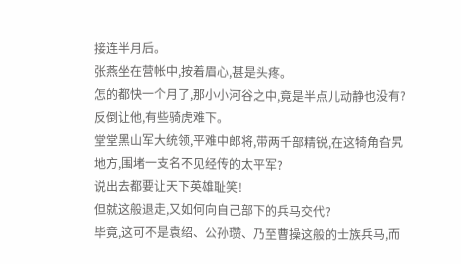接连半月后。
张燕坐在营帐中,按着眉心,甚是头疼。
怎的都快一个月了,那小小河谷之中,竟是半点儿动静也没有?
反倒让他,有些骑虎难下。
堂堂黑山军大统领,平难中郎将,带两千部精锐,在这犄角旮旯地方,围堵一支名不见经传的太平军?
说出去都要让天下英雄耻笑!
但就这般退走,又如何向自己部下的兵马交代?
毕竟,这可不是袁绍、公孙瓒、乃至曹操这般的士族兵马,而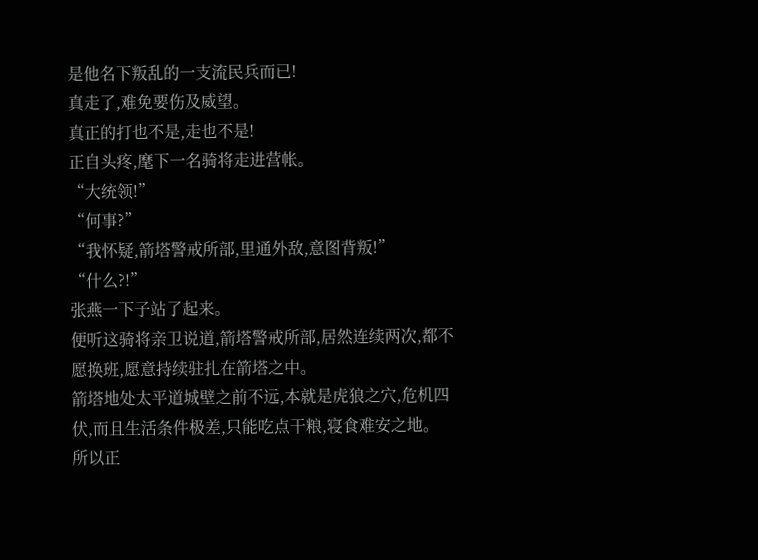是他名下叛乱的一支流民兵而已!
真走了,难免要伤及威望。
真正的打也不是,走也不是!
正自头疼,麾下一名骑将走进营帐。
“大统领!”
“何事?”
“我怀疑,箭塔警戒所部,里通外敌,意图背叛!”
“什么?!”
张燕一下子站了起来。
便听这骑将亲卫说道,箭塔警戒所部,居然连续两次,都不愿换班,愿意持续驻扎在箭塔之中。
箭塔地处太平道城壁之前不远,本就是虎狼之穴,危机四伏,而且生活条件极差,只能吃点干粮,寝食难安之地。
所以正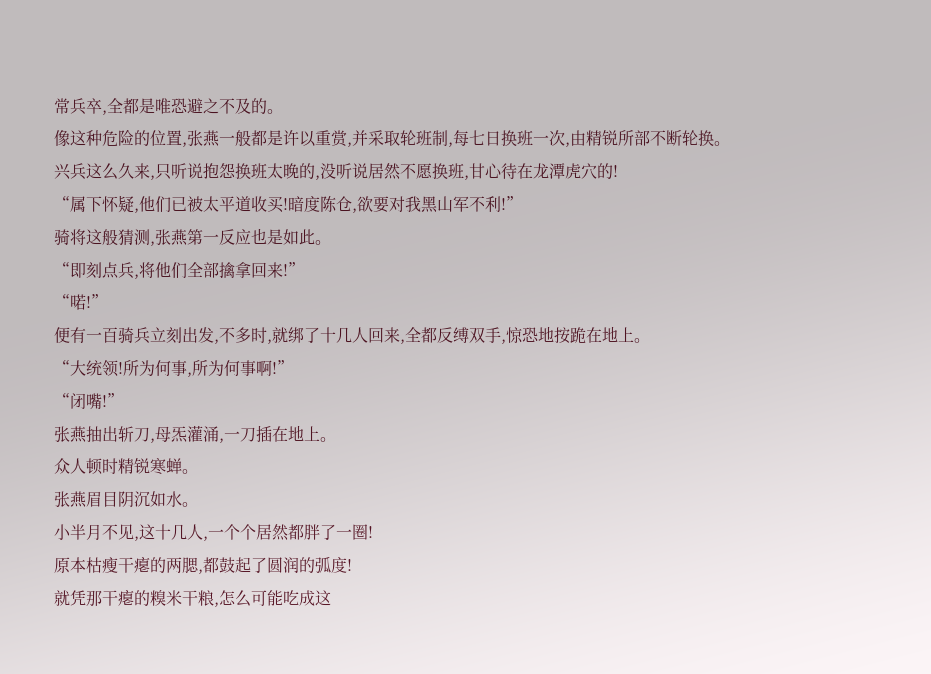常兵卒,全都是唯恐避之不及的。
像这种危险的位置,张燕一般都是许以重赏,并采取轮班制,每七日换班一次,由精锐所部不断轮换。
兴兵这么久来,只听说抱怨换班太晚的,没听说居然不愿换班,甘心待在龙潭虎穴的!
“属下怀疑,他们已被太平道收买!暗度陈仓,欲要对我黑山军不利!”
骑将这般猜测,张燕第一反应也是如此。
“即刻点兵,将他们全部擒拿回来!”
“喏!”
便有一百骑兵立刻出发,不多时,就绑了十几人回来,全都反缚双手,惊恐地按跪在地上。
“大统领!所为何事,所为何事啊!”
“闭嘴!”
张燕抽出斩刀,母炁灌涌,一刀插在地上。
众人顿时精锐寒蝉。
张燕眉目阴沉如水。
小半月不见,这十几人,一个个居然都胖了一圈!
原本枯瘦干瘪的两腮,都鼓起了圆润的弧度!
就凭那干瘪的糗米干粮,怎么可能吃成这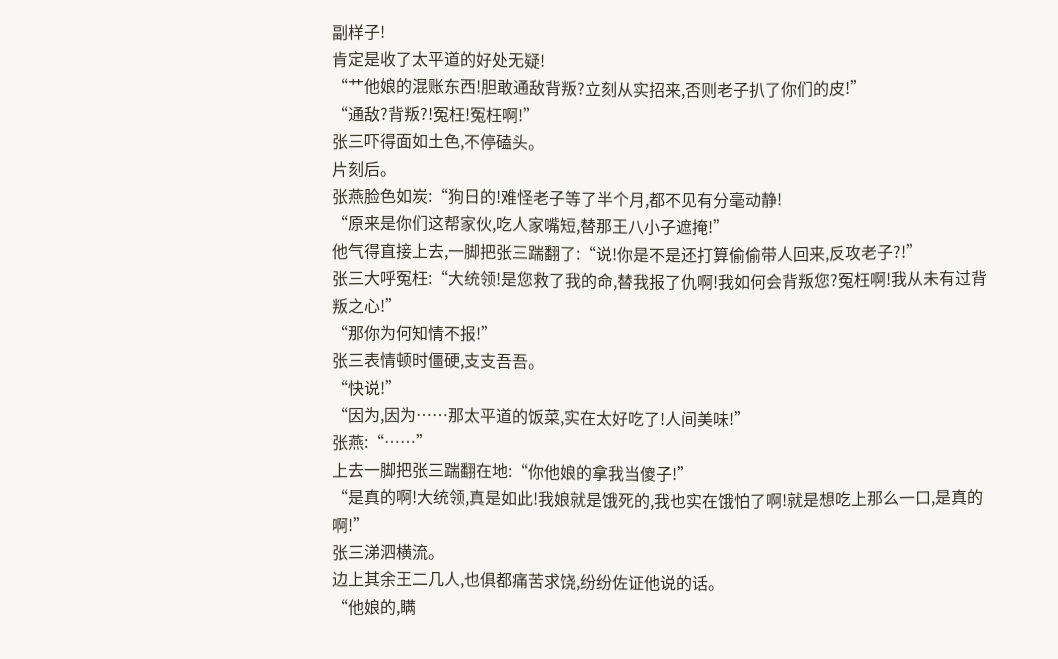副样子!
肯定是收了太平道的好处无疑!
“艹他娘的混账东西!胆敢通敌背叛?立刻从实招来,否则老子扒了你们的皮!”
“通敌?背叛?!冤枉!冤枉啊!”
张三吓得面如土色,不停磕头。
片刻后。
张燕脸色如炭:“狗日的!难怪老子等了半个月,都不见有分毫动静!
“原来是你们这帮家伙,吃人家嘴短,替那王八小子遮掩!”
他气得直接上去,一脚把张三踹翻了:“说!你是不是还打算偷偷带人回来,反攻老子?!”
张三大呼冤枉:“大统领!是您救了我的命,替我报了仇啊!我如何会背叛您?冤枉啊!我从未有过背叛之心!”
“那你为何知情不报!”
张三表情顿时僵硬,支支吾吾。
“快说!”
“因为,因为……那太平道的饭菜,实在太好吃了!人间美味!”
张燕:“……”
上去一脚把张三踹翻在地:“你他娘的拿我当傻子!”
“是真的啊!大统领,真是如此!我娘就是饿死的,我也实在饿怕了啊!就是想吃上那么一口,是真的啊!”
张三涕泗横流。
边上其余王二几人,也俱都痛苦求饶,纷纷佐证他说的话。
“他娘的,瞒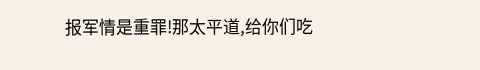报军情是重罪!那太平道,给你们吃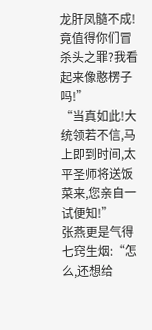龙肝凤髓不成!竟值得你们冒杀头之罪?我看起来像憨楞子吗!”
“当真如此!大统领若不信,马上即到时间,太平圣师将送饭菜来,您亲自一试便知!”
张燕更是气得七窍生烟:“怎么,还想给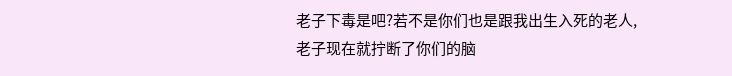老子下毒是吧?若不是你们也是跟我出生入死的老人,老子现在就拧断了你们的脑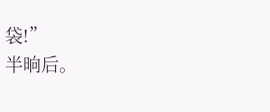袋!”
半晌后。